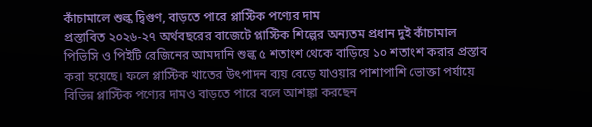কাঁচামালে শুল্ক দ্বিগুণ, বাড়তে পারে প্লাস্টিক পণ্যের দাম
প্রস্তাবিত ২০২৬-২৭ অর্থবছরের বাজেটে প্লাস্টিক শিল্পের অন্যতম প্রধান দুই কাঁচামাল পিভিসি ও পিইটি রেজিনের আমদানি শুল্ক ৫ শতাংশ থেকে বাড়িয়ে ১০ শতাংশ করার প্রস্তাব করা হয়েছে। ফলে প্লাস্টিক খাতের উৎপাদন ব্যয় বেড়ে যাওয়ার পাশাপাশি ভোক্তা পর্যায়ে বিভিন্ন প্লাস্টিক পণ্যের দামও বাড়তে পারে বলে আশঙ্কা করছেন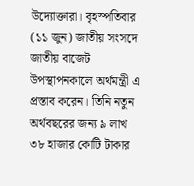উদ্যোক্তারা। বৃহস্পতিবার (১১ জুন) জাতীয় সংসদে জাতীয় বাজেট উপস্থাপনকালে অর্থমন্ত্রী এ প্রস্তাব করেন। তিনি নতুন অর্থবছরের জন্য ৯ লাখ ৩৮ হাজার কোটি টাকার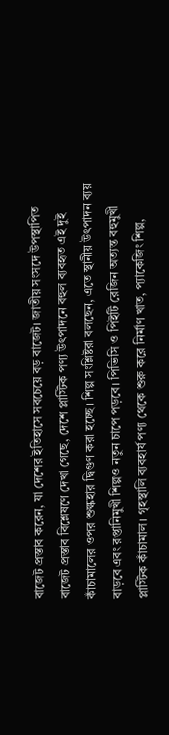বাজেট প্রস্তাব করেন, যা দেশের ইতিহাসে সবচেয়ে বড় বাজেট। জাতীয় সংসদে উপস্থাপিত বাজেট প্রস্তাব বিশ্লেষণে দেখা গেছে, দেশে প্লাস্টিক পণ্য উৎপাদনে বহুল ব্যবহৃত এই দুই কাঁচামালের ওপর শুল্কহার দ্বিগুণ করা হচ্ছে। শিল্প সংশ্লিষ্টরা বলছেন, এতে স্থানীয় উৎপাদন ব্যয় বাড়বে এবং রপ্তানিমুখী শিল্পও নতুন চাপে পড়বে। পিভিসি ও পিইটি রেজিন অত্যন্ত বহুমুখী প্লাস্টিক কাঁচামাল। গৃহস্থালি ব্যবহার্য পণ্য থেকে শুরু করে নির্মাণ খাত, প্যাকেজিং শিল্প,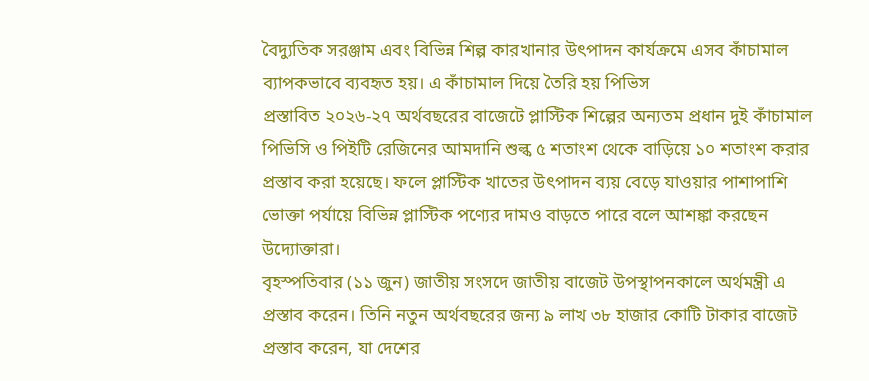বৈদ্যুতিক সরঞ্জাম এবং বিভিন্ন শিল্প কারখানার উৎপাদন কার্যক্রমে এসব কাঁচামাল ব্যাপকভাবে ব্যবহৃত হয়। এ কাঁচামাল দিয়ে তৈরি হয় পিভিস
প্রস্তাবিত ২০২৬-২৭ অর্থবছরের বাজেটে প্লাস্টিক শিল্পের অন্যতম প্রধান দুই কাঁচামাল পিভিসি ও পিইটি রেজিনের আমদানি শুল্ক ৫ শতাংশ থেকে বাড়িয়ে ১০ শতাংশ করার প্রস্তাব করা হয়েছে। ফলে প্লাস্টিক খাতের উৎপাদন ব্যয় বেড়ে যাওয়ার পাশাপাশি ভোক্তা পর্যায়ে বিভিন্ন প্লাস্টিক পণ্যের দামও বাড়তে পারে বলে আশঙ্কা করছেন উদ্যোক্তারা।
বৃহস্পতিবার (১১ জুন) জাতীয় সংসদে জাতীয় বাজেট উপস্থাপনকালে অর্থমন্ত্রী এ প্রস্তাব করেন। তিনি নতুন অর্থবছরের জন্য ৯ লাখ ৩৮ হাজার কোটি টাকার বাজেট প্রস্তাব করেন, যা দেশের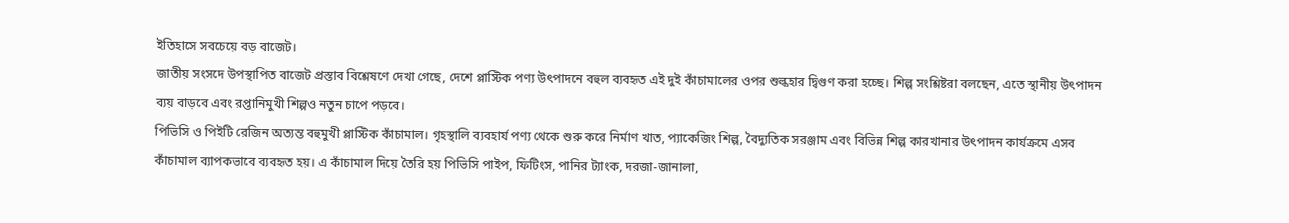ইতিহাসে সবচেয়ে বড় বাজেট।
জাতীয় সংসদে উপস্থাপিত বাজেট প্রস্তাব বিশ্লেষণে দেখা গেছে, দেশে প্লাস্টিক পণ্য উৎপাদনে বহুল ব্যবহৃত এই দুই কাঁচামালের ওপর শুল্কহার দ্বিগুণ করা হচ্ছে। শিল্প সংশ্লিষ্টরা বলছেন, এতে স্থানীয় উৎপাদন ব্যয় বাড়বে এবং রপ্তানিমুখী শিল্পও নতুন চাপে পড়বে।
পিভিসি ও পিইটি রেজিন অত্যন্ত বহুমুখী প্লাস্টিক কাঁচামাল। গৃহস্থালি ব্যবহার্য পণ্য থেকে শুরু করে নির্মাণ খাত, প্যাকেজিং শিল্প, বৈদ্যুতিক সরঞ্জাম এবং বিভিন্ন শিল্প কারখানার উৎপাদন কার্যক্রমে এসব কাঁচামাল ব্যাপকভাবে ব্যবহৃত হয়। এ কাঁচামাল দিয়ে তৈরি হয় পিভিসি পাইপ, ফিটিংস, পানির ট্যাংক, দরজা-জানালা,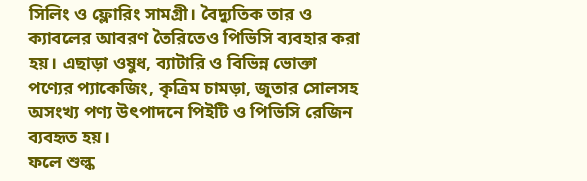সিলিং ও ফ্লোরিং সামগ্রী। বৈদ্যুতিক তার ও ক্যাবলের আবরণ তৈরিতেও পিভিসি ব্যবহার করা হয়। এছাড়া ওষুধ, ব্যাটারি ও বিভিন্ন ভোক্তা পণ্যের প্যাকেজিং, কৃত্রিম চামড়া, জুতার সোলসহ অসংখ্য পণ্য উৎপাদনে পিইটি ও পিভিসি রেজিন ব্যবহৃত হয়।
ফলে শুল্ক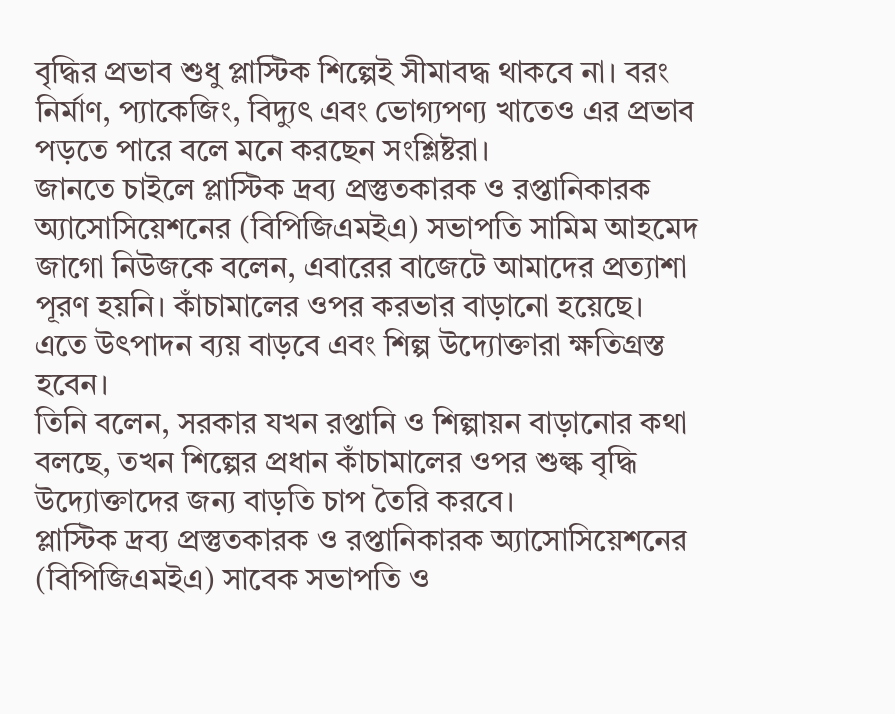বৃদ্ধির প্রভাব শুধু প্লাস্টিক শিল্পেই সীমাবদ্ধ থাকবে না। বরং নির্মাণ, প্যাকেজিং, বিদ্যুৎ এবং ভোগ্যপণ্য খাতেও এর প্রভাব পড়তে পারে বলে মনে করছেন সংশ্লিষ্টরা।
জানতে চাইলে প্লাস্টিক দ্রব্য প্রস্তুতকারক ও রপ্তানিকারক অ্যাসোসিয়েশনের (বিপিজিএমইএ) সভাপতি সামিম আহমেদ জাগো নিউজকে বলেন, এবারের বাজেটে আমাদের প্রত্যাশা পূরণ হয়নি। কাঁচামালের ওপর করভার বাড়ানো হয়েছে। এতে উৎপাদন ব্যয় বাড়বে এবং শিল্প উদ্যোক্তারা ক্ষতিগ্রস্ত হবেন।
তিনি বলেন, সরকার যখন রপ্তানি ও শিল্পায়ন বাড়ানোর কথা বলছে, তখন শিল্পের প্রধান কাঁচামালের ওপর শুল্ক বৃদ্ধি উদ্যোক্তাদের জন্য বাড়তি চাপ তৈরি করবে।
প্লাস্টিক দ্রব্য প্রস্তুতকারক ও রপ্তানিকারক অ্যাসোসিয়েশনের (বিপিজিএমইএ) সাবেক সভাপতি ও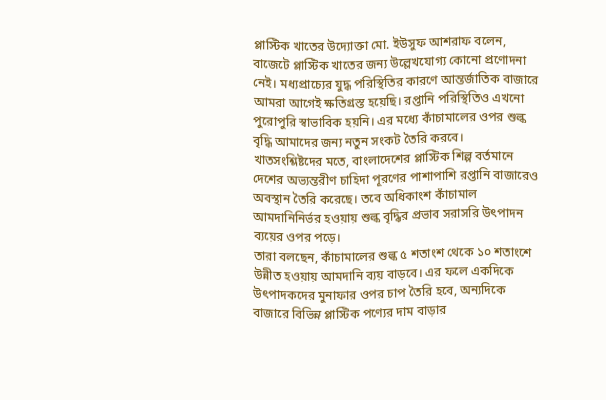প্লাস্টিক খাতের উদ্যোক্তা মো. ইউসুফ আশরাফ বলেন, বাজেটে প্লাস্টিক খাতের জন্য উল্লেখযোগ্য কোনো প্রণোদনা নেই। মধ্যপ্রাচ্যের যুদ্ধ পরিস্থিতির কারণে আন্তর্জাতিক বাজারে আমরা আগেই ক্ষতিগ্রস্ত হয়েছি। রপ্তানি পরিস্থিতিও এখনো পুরোপুরি স্বাভাবিক হয়নি। এর মধ্যে কাঁচামালের ওপর শুল্ক বৃদ্ধি আমাদের জন্য নতুন সংকট তৈরি করবে।
খাতসংশ্লিষ্টদের মতে, বাংলাদেশের প্লাস্টিক শিল্প বর্তমানে দেশের অভ্যন্তরীণ চাহিদা পূরণের পাশাপাশি রপ্তানি বাজারেও অবস্থান তৈরি করেছে। তবে অধিকাংশ কাঁচামাল আমদানিনির্ভর হওয়ায় শুল্ক বৃদ্ধির প্রভাব সরাসরি উৎপাদন ব্যয়ের ওপর পড়ে।
তারা বলছেন, কাঁচামালের শুল্ক ৫ শতাংশ থেকে ১০ শতাংশে উন্নীত হওয়ায় আমদানি ব্যয় বাড়বে। এর ফলে একদিকে উৎপাদকদের মুনাফার ওপর চাপ তৈরি হবে, অন্যদিকে বাজারে বিভিন্ন প্লাস্টিক পণ্যের দাম বাড়ার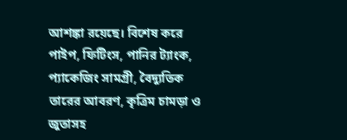আশঙ্কা রয়েছে। বিশেষ করে পাইপ, ফিটিংস, পানির ট্যাংক, প্যাকেজিং সামগ্রী, বৈদ্যুতিক তারের আবরণ, কৃত্রিম চামড়া ও জুতাসহ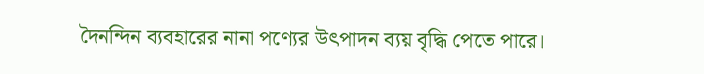দৈনন্দিন ব্যবহারের নানা পণ্যের উৎপাদন ব্যয় বৃদ্ধি পেতে পারে।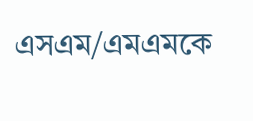এসএম/এমএমকে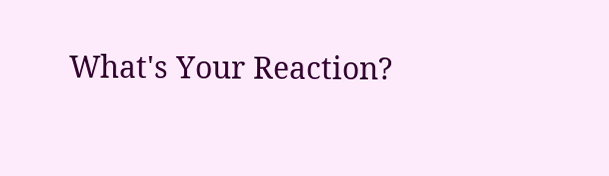What's Your Reaction?